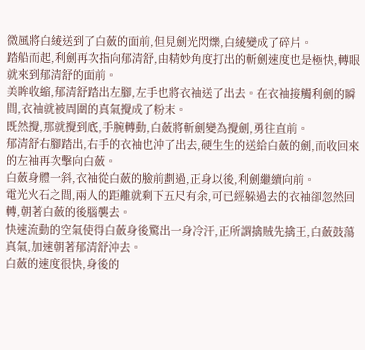微風將白綾送到了白蘞的面前,但見劍光閃爍,白綾變成了碎片。
踏船而起,利劍再次指向郁清舒,由精妙角度打出的斬劍速度也是極快,轉眼就來到郁清舒的面前。
美眸收縮,郁清舒踏出左腳,左手也將衣袖送了出去。在衣袖接觸利劍的瞬間,衣袖就被周圍的真氣攪成了粉末。
既然攪,那就攪到底,手腕轉動,白蘞將斬劍變為攪劍,勇往直前。
郁清舒右腳踏出,右手的衣袖也沖了出去,硬生生的送給白蘞的劍,而收回來的左袖再次擊向白蘞。
白蘞身體一斜,衣袖從白蘞的臉前劃過,正身以後,利劍繼續向前。
電光火石之間,兩人的距離就剩下五尺有余,可已經躲過去的衣袖卻忽然回轉,朝著白蘞的後腦襲去。
快速流動的空氣使得白蘞身後驚出一身冷汗,正所謂擒賊先擒王,白蘞鼓蕩真氣,加速朝著郁清舒沖去。
白蘞的速度很快,身後的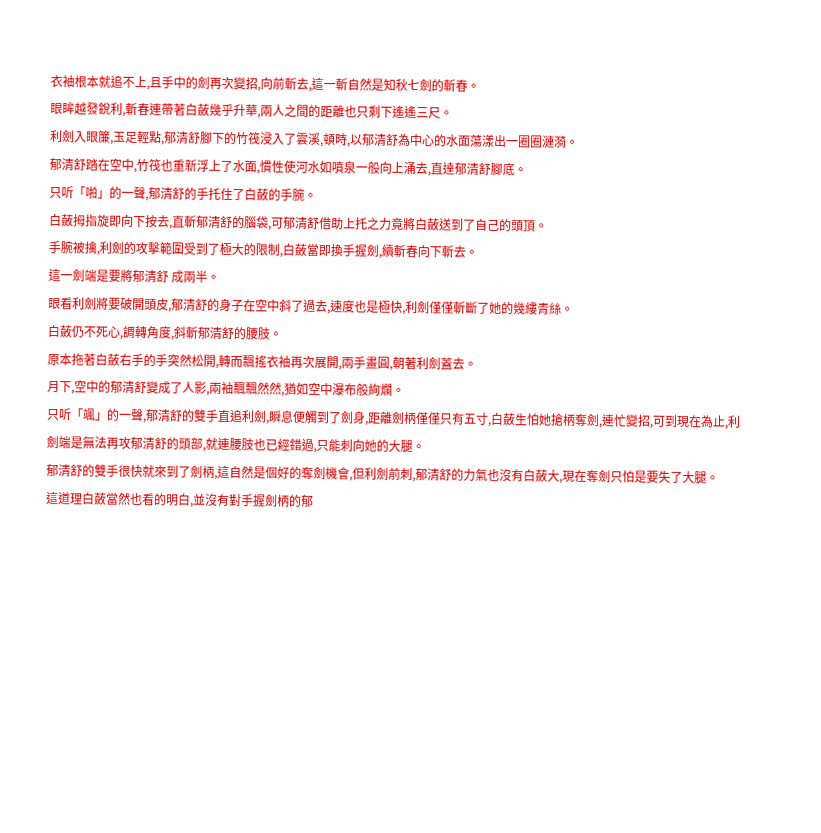衣袖根本就追不上,且手中的劍再次變招,向前斬去,這一斬自然是知秋七劍的斬春。
眼眸越發銳利,斬春連帶著白蘞幾乎升華,兩人之間的距離也只剩下遙遙三尺。
利劍入眼簾,玉足輕點,郁清舒腳下的竹筏浸入了雲溪,頓時,以郁清舒為中心的水面蕩漾出一圈圈漣漪。
郁清舒踏在空中,竹筏也重新浮上了水面,慣性使河水如噴泉一般向上涌去,直達郁清舒腳底。
只听「啪」的一聲,郁清舒的手托住了白蘞的手腕。
白蘞拇指旋即向下按去,直斬郁清舒的腦袋,可郁清舒借助上托之力竟將白蘞送到了自己的頭頂。
手腕被擒,利劍的攻擊範圍受到了極大的限制,白蘞當即換手握劍,續斬春向下斬去。
這一劍端是要將郁清舒 成兩半。
眼看利劍將要破開頭皮,郁清舒的身子在空中斜了過去,速度也是極快,利劍僅僅斬斷了她的幾縷青絲。
白蘞仍不死心,調轉角度,斜斬郁清舒的腰肢。
原本拖著白蘞右手的手突然松開,轉而飄搖衣袖再次展開,兩手畫圓,朝著利劍蓋去。
月下,空中的郁清舒變成了人影,兩袖飄飄然然,猶如空中瀑布般絢爛。
只听「颯」的一聲,郁清舒的雙手直追利劍,瞬息便觸到了劍身,距離劍柄僅僅只有五寸,白蘞生怕她搶柄奪劍,連忙變招,可到現在為止,利劍端是無法再攻郁清舒的頭部,就連腰肢也已經錯過,只能刺向她的大腿。
郁清舒的雙手很快就來到了劍柄,這自然是個好的奪劍機會,但利劍前刺,郁清舒的力氣也沒有白蘞大,現在奪劍只怕是要失了大腿。
這道理白蘞當然也看的明白,並沒有對手握劍柄的郁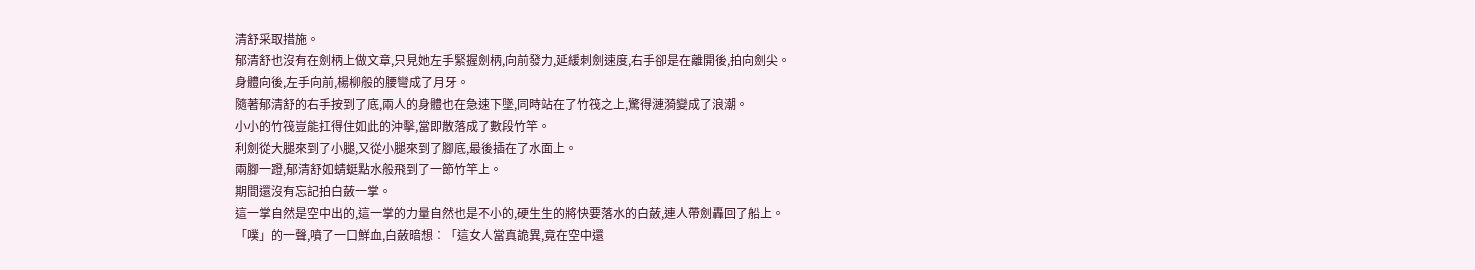清舒采取措施。
郁清舒也沒有在劍柄上做文章,只見她左手緊握劍柄,向前發力,延緩刺劍速度,右手卻是在離開後,拍向劍尖。
身體向後,左手向前,楊柳般的腰彎成了月牙。
隨著郁清舒的右手按到了底,兩人的身體也在急速下墜,同時站在了竹筏之上,驚得漣漪變成了浪潮。
小小的竹筏豈能扛得住如此的沖擊,當即散落成了數段竹竿。
利劍從大腿來到了小腿,又從小腿來到了腳底,最後插在了水面上。
兩腳一蹬,郁清舒如蜻蜓點水般飛到了一節竹竿上。
期間還沒有忘記拍白蘞一掌。
這一掌自然是空中出的,這一掌的力量自然也是不小的,硬生生的將快要落水的白蘞,連人帶劍轟回了船上。
「噗」的一聲,噴了一口鮮血,白蘞暗想︰「這女人當真詭異,竟在空中還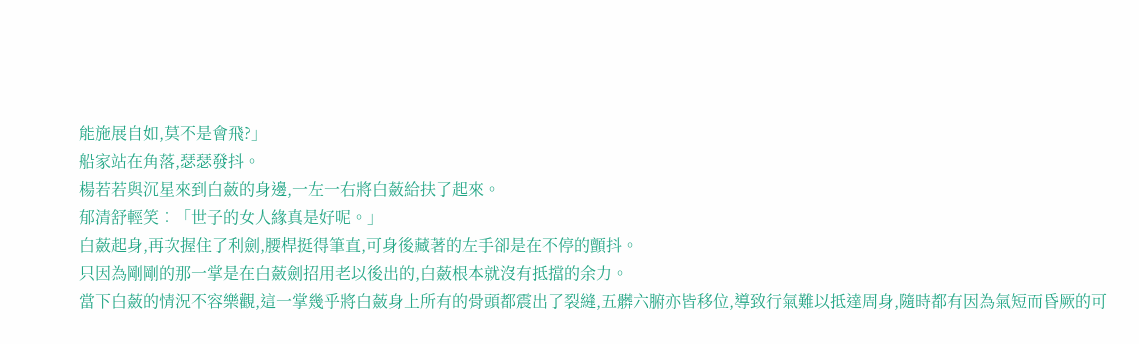能施展自如,莫不是會飛?」
船家站在角落,瑟瑟發抖。
楊若若與沉星來到白蘞的身邊,一左一右將白蘞給扶了起來。
郁清舒輕笑︰「世子的女人緣真是好呢。」
白蘞起身,再次握住了利劍,腰桿挺得筆直,可身後藏著的左手卻是在不停的顫抖。
只因為剛剛的那一掌是在白蘞劍招用老以後出的,白蘞根本就沒有抵擋的余力。
當下白蘞的情況不容樂觀,這一掌幾乎將白蘞身上所有的骨頭都震出了裂縫,五髒六腑亦皆移位,導致行氣難以抵達周身,隨時都有因為氣短而昏厥的可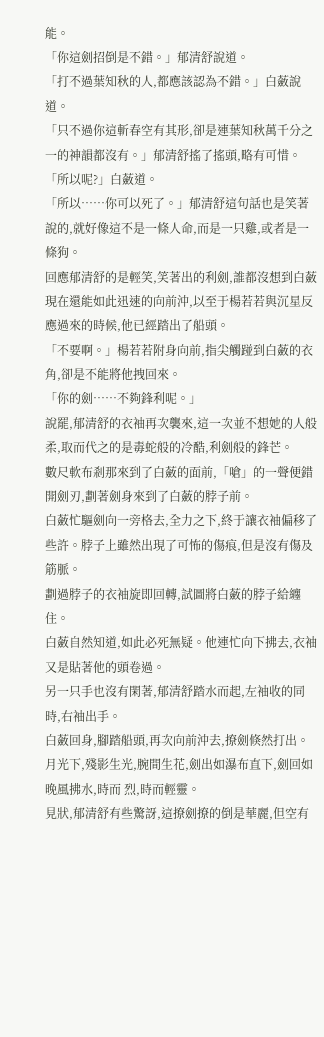能。
「你這劍招倒是不錯。」郁清舒說道。
「打不過葉知秋的人,都應該認為不錯。」白蘞說道。
「只不過你這斬春空有其形,卻是連葉知秋萬千分之一的神韻都沒有。」郁清舒搖了搖頭,略有可惜。
「所以呢?」白蘞道。
「所以……你可以死了。」郁清舒這句話也是笑著說的,就好像這不是一條人命,而是一只雞,或者是一條狗。
回應郁清舒的是輕笑,笑著出的利劍,誰都沒想到白蘞現在還能如此迅速的向前沖,以至于楊若若與沉星反應過來的時候,他已經踏出了船頭。
「不要啊。」楊若若附身向前,指尖觸踫到白蘞的衣角,卻是不能將他拽回來。
「你的劍……不夠鋒利呢。」
說罷,郁清舒的衣袖再次襲來,這一次並不想她的人般柔,取而代之的是毒蛇般的冷酷,利劍般的鋒芒。
數尺軟布剎那來到了白蘞的面前,「嗆」的一聲便錯開劍刃,劃著劍身來到了白蘞的脖子前。
白蘞忙驅劍向一旁格去,全力之下,終于讓衣袖偏移了些許。脖子上雖然出現了可怖的傷痕,但是沒有傷及筋脈。
劃過脖子的衣袖旋即回轉,試圖將白蘞的脖子給纏住。
白蘞自然知道,如此必死無疑。他連忙向下拂去,衣袖又是貼著他的頭卷過。
另一只手也沒有閑著,郁清舒踏水而起,左袖收的同時,右袖出手。
白蘞回身,腳踏船頭,再次向前沖去,撩劍倏然打出。
月光下,殘影生光,腕間生花,劍出如瀑布直下,劍回如晚風拂水,時而 烈,時而輕靈。
見狀,郁清舒有些驚訝,這撩劍撩的倒是華麗,但空有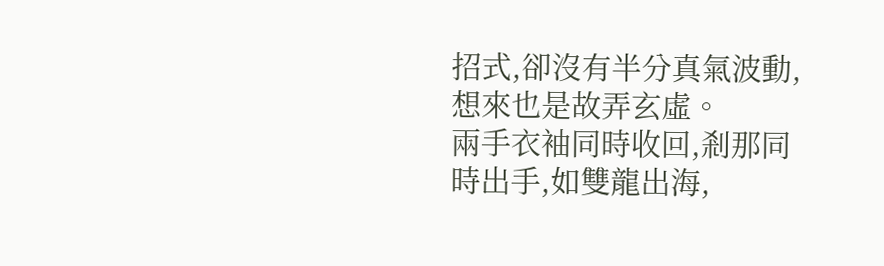招式,卻沒有半分真氣波動,想來也是故弄玄虛。
兩手衣袖同時收回,剎那同時出手,如雙龍出海,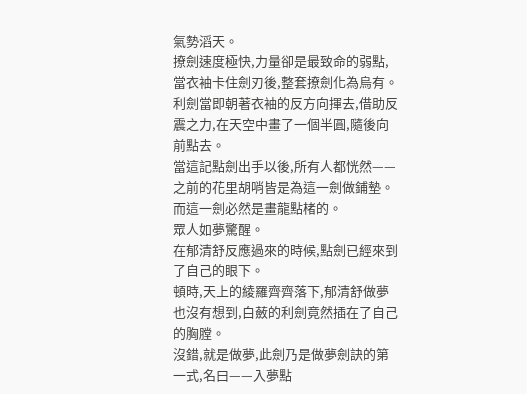氣勢滔天。
撩劍速度極快,力量卻是最致命的弱點,當衣袖卡住劍刃後,整套撩劍化為烏有。
利劍當即朝著衣袖的反方向揮去,借助反震之力,在天空中畫了一個半圓,隨後向前點去。
當這記點劍出手以後,所有人都恍然——之前的花里胡哨皆是為這一劍做鋪墊。
而這一劍必然是畫龍點楮的。
眾人如夢驚醒。
在郁清舒反應過來的時候,點劍已經來到了自己的眼下。
頓時,天上的綾羅齊齊落下,郁清舒做夢也沒有想到,白蘞的利劍竟然插在了自己的胸膛。
沒錯,就是做夢,此劍乃是做夢劍訣的第一式,名曰——入夢點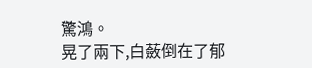驚鴻。
晃了兩下,白蘞倒在了郁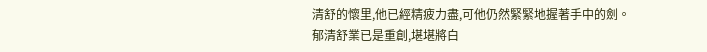清舒的懷里,他已經精疲力盡,可他仍然緊緊地握著手中的劍。
郁清舒業已是重創,堪堪將白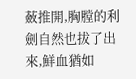蘞推開,胸膛的利劍自然也拔了出來,鮮血猶如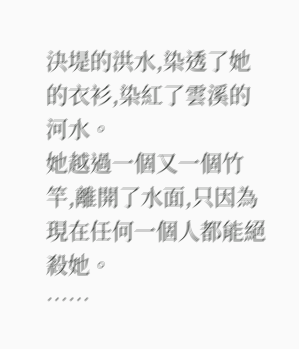決堤的洪水,染透了她的衣衫,染紅了雲溪的河水。
她越過一個又一個竹竿,離開了水面,只因為現在任何一個人都能絕殺她。
……